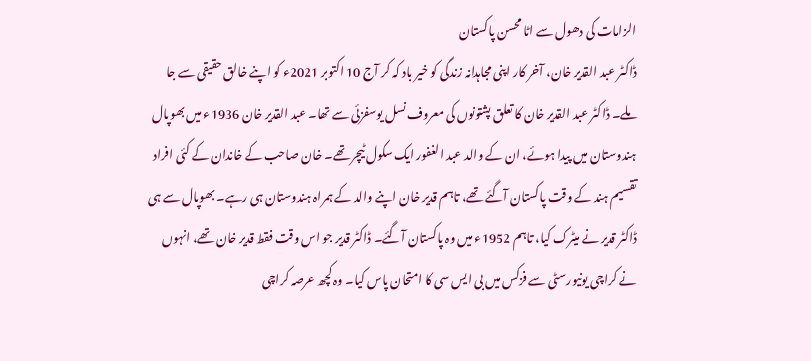الزامات کی دھول سے اٹا محسن پاکستان
ڈاکٹر عبد القدیر خان، آخر کار اپنی مجاہدانہ زندگی کو خیر باد کہ کر آج 10 اکتوبر 2021ء کو اپنے خالق حقیقی سے جا ملے۔ ڈاکٹر عبد القدیر خان کا تعلق پشتونوں کی معروف نسل یوسفزئی سے تھا۔ عبد القدیر خان 1936ء میں بھوپال ہندوستان میں پیدا ہوئے، ان کے والد عبد الغفور ایک سکول ٹیچر تھے۔ خان صاحب کے خاندان کے کئی افراد تقسیم ہند کے وقت پاکستان آگئے تھے، تاہم قدیر خان اپنے والد کے ہمراہ ہندوستان ہی رہے۔ بھوپال سے ہی ڈاکٹر قدیر نے میٹرک کیا، تاہم 1952ء میں وہ پاکستان آگئے۔ ڈاکٹر قدیر جو اس وقت فقط قدیر خان تھے، انہوں نے کراچی یونیورسٹی سے فزکس میں بی ایس سی کا امتحان پاس کیا۔ وہ کچھ عرصہ کراچی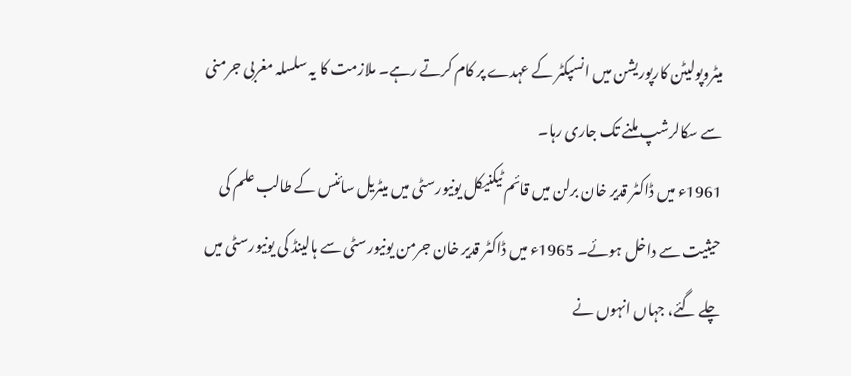میٹروپولیٹن کارپوریشن میں انسپکٹر کے عہدے پر کام کرتے رہے۔ ملازمت کا یہ سلسلہ مغربی جرمنی سے سکالرشپ ملنے تک جاری رہا۔
1961ء میں ڈاکٹر قدیر خان برلن میں قائم ٹیکنیکل یونیورسٹی میں میٹریل سائنس کے طالب علم کی حیثیت سے داخل ہوئے۔ 1965ء میں ڈاکٹر قدیر خان جرمن یونیورسٹی سے ہالینڈ کی یونیورسٹی میں چلے گئے، جہاں انہوں نے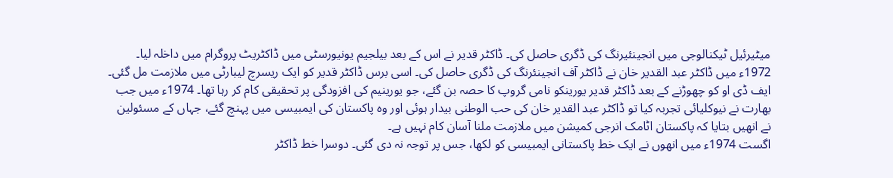میٹیرئیل ٹیکنالوجی میں انجینئیرنگ کی ڈگری حاصل کی۔ ڈاکٹر قدیر نے اس کے بعد بیلجیم یونیورسٹی میں ڈاکٹریٹ پروگرام میں داخلہ لیا۔ 1972ء میں ڈاکٹر عبد القدیر خان نے ڈاکٹر آف انجینئرنگ کی ڈگری حاصل کی۔ اسی برس ڈاکٹر قدیر کو ایک ریسرچ لیبارٹی میں ملازمت مل گئی۔ ایف ڈی او کو چھوڑنے کے بعد ڈاکٹر قدیر یورینکو نامی گروپ کا حصہ بن گئے، جو یورینیم کی افزودگی پر تحقیقی کام کر رہا تھا۔ 1974ء میں جب بھارت نے نیوکلیائی تجربہ کیا تو ڈاکٹر عبد القدیر خان کی حب الوطنی بیدار ہوئی اور وہ پاکستان کی ایمبیسی میں پہنچ گئے، جہاں کے مسئولین نے انھیں بتایا کہ پاکستان اٹامک انرجی کمیشن میں ملازمت ملنا آسان کام نہیں ہے۔
اگست 1974ء میں انھوں نے ایک خط پاکستانی ایمبیسی کو لکھا، جس پر توجہ نہ دی گئی۔ دوسرا خط ڈاکٹر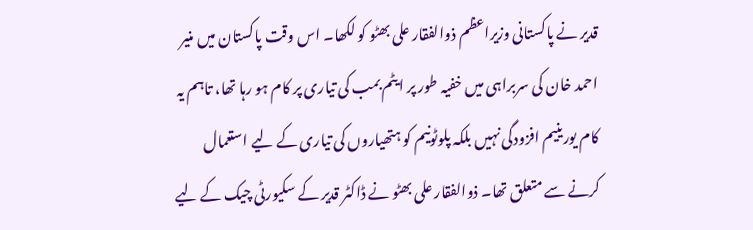قدیر نے پاکستانی وزیراعظم ذوالفقار علی بھٹو کو لکھا۔ اس وقت پاکستان میں منیر احمد خان کی سربراہی میں خفیہ طور پر ایٹم بمب کی تیاری پر کام ہو رہا تھا، تاہم یہ کام یورینیم افزودگی نہیں بلکہ پلوٹونیم کو ہتھیاروں کی تیاری کے لیے استعمال کرنے سے متعلق تھا۔ ذوالفقار علی بھٹو نے ڈاکٹر قدیر کے سکیورٹی چیک کے لیے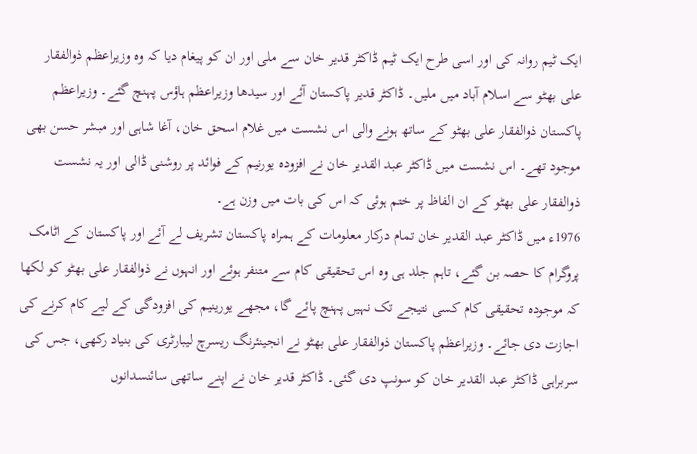ایک ٹیم روانہ کی اور اسی طرح ایک ٹیم ڈاکٹر قدیر خان سے ملی اور ان کو پیغام دیا کہ وہ وزیراعظم ذوالفقار علی بھٹو سے اسلام آباد میں ملیں۔ ڈاکٹر قدیر پاکستان آئے اور سیدھا وزیراعظم ہاؤس پہنچ گئے۔ وزیراعظم پاکستان ذوالفقار علی بھٹو کے ساتھ ہونے والی اس نشست میں غلام اسحق خان، آغا شاہی اور مبشر حسن بھی موجود تھے۔ اس نشست میں ڈاکٹر عبد القدیر خان نے افزودہ یورنیم کے فوائد پر روشنی ڈالی اور یہ نشست ذوالفقار علی بھٹو کے ان الفاظ پر ختم ہوئی کہ اس کی بات میں وزن ہے۔
1976ء میں ڈاکٹر عبد القدیر خان تمام درکار معلومات کے ہمراہ پاکستان تشریف لے آئے اور پاکستان کے اٹامک پروگرام کا حصہ بن گئے، تاہم جلد ہی وہ اس تحقیقی کام سے متنفر ہوئے اور انہوں نے ذوالفقار علی بھٹو کو لکھا کہ موجودہ تحقیقی کام کسی نتیجے تک نہیں پہنچ پائے گا، مجھے یورینیم کی افزودگی کے لیے کام کرنے کی اجازت دی جائے۔ وزیراعظم پاکستان ذوالفقار علی بھٹو نے انجینئرنگ ریسرچ لیبارٹری کی بنیاد رکھی، جس کی سربراہی ڈاکٹر عبد القدیر خان کو سونپ دی گئی۔ ڈاکٹر قدیر خان نے اپنے ساتھی سائنسدانوں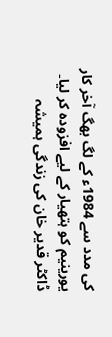کی مدد سے 1984ء کے لگ بھگ آخر کار یورینیم کو ہتھیار کے لیے افزودہ کر لیا۔
ڈاکٹر قدیر خان کی زندگی ہمیشہ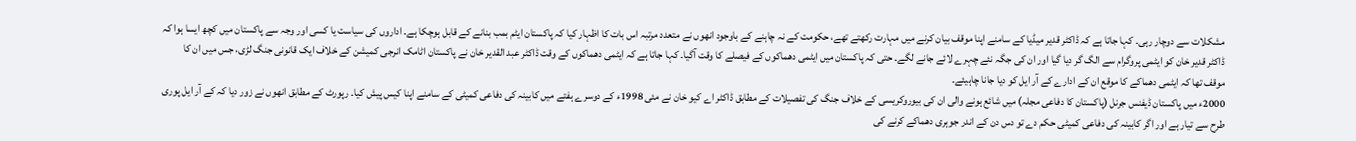مشکلات سے دوچار رہی۔ کہا جاتا ہے کہ ڈاکٹر قدیر میڈیا کے سامنے اپنا موقف بیان کرنے میں مہارت رکھتے تھے، حکومت کے نہ چاہنے کے باوجود انھوں نے متعدد مرتبہ اس بات کا اظہار کیا کہ پاکستان ایٹم بمب بنانے کے قابل ہوچکا ہے۔ اداروں کی سیاست یا کسی اور وجہ سے پاکستان میں کچھ ایسا ہوا کہ ڈاکٹر قدیر خان کو ایٹمی پروگرام سے الگ گر دیا گیا اور ان کی جگہ نئے چہرے لائے جانے لگے۔ حتی کہ پاکستان میں ایٹمی دھماکوں کے فیصلے کا وقت آگیا۔ کہا جاتا ہے کہ ایٹمی دھماکوں کے وقت ڈاکٹر عبد القدیر خان نے پاکستان اٹامک انرجی کمیشن کے خلاف ایک قانونی جنگ لڑی، جس میں ان کا موقف تھا کہ ایٹمی دھماکے کا موقع ان کے ادارے کے آر ایل کو دیا جانا چاہیئے۔
2000ء میں پاکستان ڈیفنس جرنل (پاکستان کا دفاعی مجلہ) میں شائع ہونے والی ان کی بیوروکریسی کے خلاف جنگ کی تفصیلات کے مطابق ڈاکٹر اے کیو خان نے مئی 1998ء کے دوسرے ہفتے میں کابینہ کی دفاعی کمیٹی کے سامنے اپنا کیس پیش کیا۔ رپورٹ کے مطابق انھوں نے زور دیا کہ کے آر ایل پوری طرح سے تیار ہے اور اگر کابینہ کی دفاعی کمیٹی حکم دے تو دس دن کے اندر جوہری دھماکے کرنے کی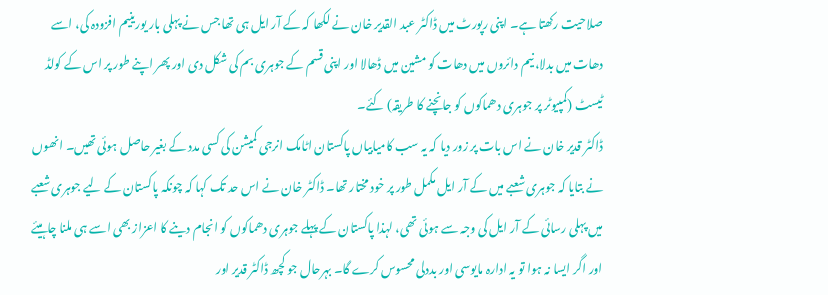صلاحیت رکھتا ہے۔ اپنی رپورٹ میں ڈاکٹر عبد القدیر خان نے لکھا کہ کے آر ایل ہی تھا جس نے پہلی بار یورینیم افزودہ کی، اسے دھات میں بدلا، نیم دائروں میں دھات کو مشین میں ڈھالا اور اپنی قسم کے جوہری بم کی شکل دی اور پھر اپنے طور پر اس کے کولڈ ٹیسٹ (کمپیوٹر پر جوہری دھماکوں کو جانچنے کا طریقہ) کئے۔
ڈاکٹر قدیر خان نے اس بات پر زور دیا کہ یہ سب کامیابیاں پاکستان اٹامک انرجی کمیشن کی کسی مدد کے بغیر حاصل ہوئی تھیں۔ انھوں نے بتایا کہ جوہری شعبے میں کے آر ایل مکمل طور پر خود مختار تھا۔ ڈاکٹر خان نے اس حد تک کہا کہ چونکہ پاکستان کے لیے جوہری شعبے میں پہلی رسائی کے آر ایل کی وجہ سے ہوئی تھی، لہذا پاکستان کے پہلے جوہری دھماکوں کو انجام دینے کا اعزاز بھی اسے ہی ملنا چاہیئے اور اگر ایسا نہ ہوا تو یہ ادارہ مایوسی اور بددلی محسوس کرے گا۔ بہرحال جو کچھ ڈاکٹر قدیر اور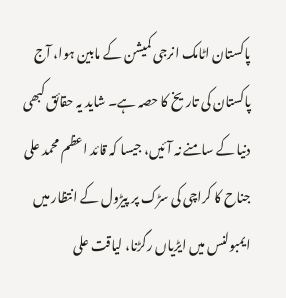پاکستان اٹامک انرجی کمیشن کے مابین ہوا، آج پاکستان کی تاریخ کا حصہ ہے۔ شاید یہ حقائق کبھی دنیا کے سامنے نہ آئیں، جیسا کہ قائد اعظم محمد علی جناح کا کراچی کی سڑک پر پیڑول کے انتظار میں ایمبولنس میں ایڑیاں رگڑنا، لیاقت علی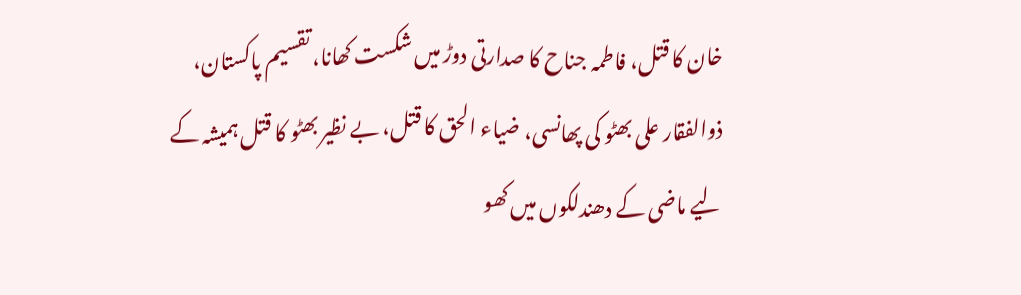خان کا قتل، فاطمہ جناح کا صدارتی دوڑ میں شکست کھانا، تقسیم پاکستان، ذوالفقار علی بھٹو کی پھانسی، ضیاء الحق کا قتل، بے نظیر بھٹو کا قتل ہمیشہ کے لیے ماضی کے دھندلکوں میں کھو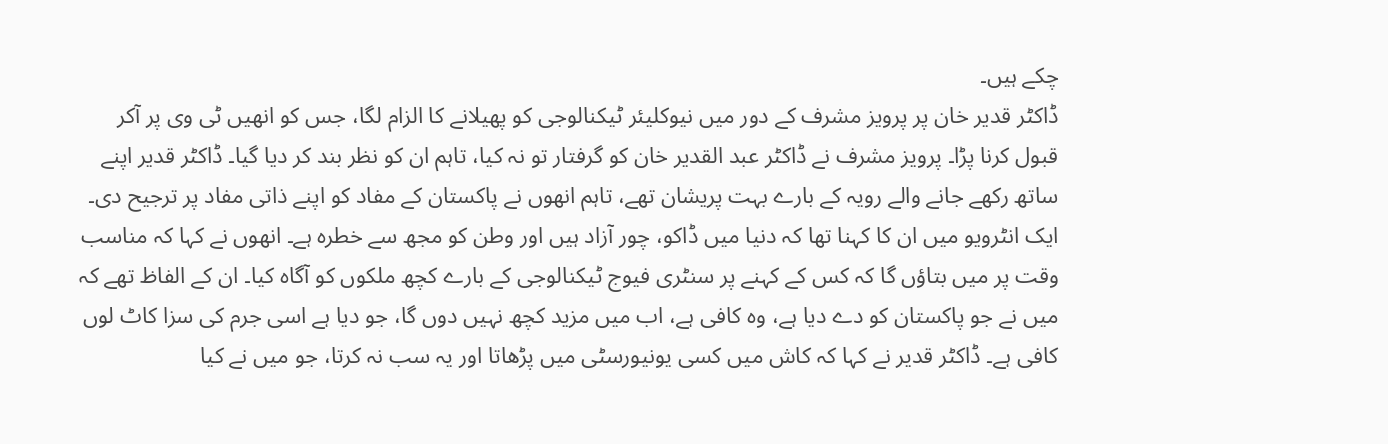چکے ہیں۔
ڈاکٹر قدیر خان پر پرویز مشرف کے دور میں نیوکلیئر ٹیکنالوجی کو پھیلانے کا الزام لگا، جس کو انھیں ٹی وی پر آکر قبول کرنا پڑا۔ پرویز مشرف نے ڈاکٹر عبد القدیر خان کو گرفتار تو نہ کیا، تاہم ان کو نظر بند کر دیا گیا۔ ڈاکٹر قدیر اپنے ساتھ رکھے جانے والے رویہ کے بارے بہت پریشان تھے، تاہم انھوں نے پاکستان کے مفاد کو اپنے ذاتی مفاد پر ترجیح دی۔ ایک انٹرویو میں ان کا کہنا تھا کہ دنیا میں ڈاکو، چور آزاد ہیں اور وطن کو مجھ سے خطرہ ہے۔ انھوں نے کہا کہ مناسب وقت پر میں بتاؤں گا کہ کس کے کہنے پر سنٹری فیوج ٹیکنالوجی کے بارے کچھ ملکوں کو آگاہ کیا۔ ان کے الفاظ تھے کہ میں نے جو پاکستان کو دے دیا ہے، وہ کافی ہے، اب میں مزید کچھ نہیں دوں گا، جو دیا ہے اسی جرم کی سزا کاٹ لوں کافی ہے۔ ڈاکٹر قدیر نے کہا کہ کاش میں کسی یونیورسٹی میں پڑھاتا اور یہ سب نہ کرتا، جو میں نے کیا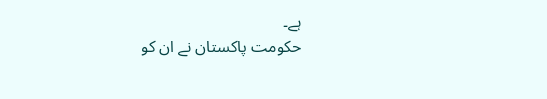ہے۔
حکومت پاکستان نے ان کو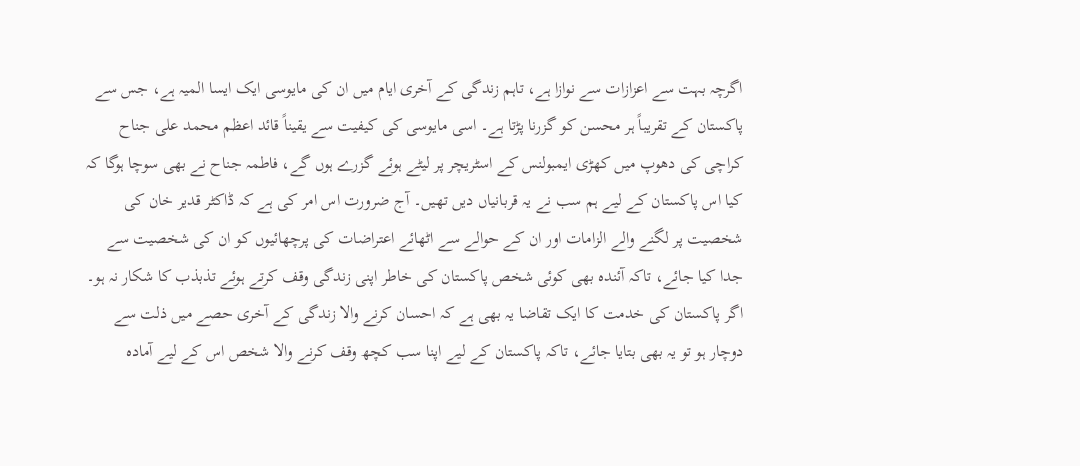اگرچہ بہت سے اعزازات سے نوازا ہے، تاہم زندگی کے آخری ایام میں ان کی مایوسی ایک ایسا المیہ ہے، جس سے پاکستان کے تقریباً ہر محسن کو گزرنا پڑتا ہے۔ اسی مایوسی کی کیفیت سے یقیناً قائد اعظم محمد علی جناح کراچی کی دھوپ میں کھڑی ایمبولنس کے اسٹریچر پر لیٹے ہوئے گزرے ہوں گے، فاطمہ جناح نے بھی سوچا ہوگا کہ کیا اس پاکستان کے لیے ہم سب نے یہ قربانیاں دیں تھیں۔ آج ضرورت اس امر کی ہے کہ ڈاکٹر قدیر خان کی شخصیت پر لگنے والے الزامات اور ان کے حوالے سے اٹھائے اعتراضات کی پرچھائیوں کو ان کی شخصیت سے جدا کیا جائے، تاکہ آئندہ بھی کوئی شخص پاکستان کی خاطر اپنی زندگی وقف کرتے ہوئے تذبذب کا شکار نہ ہو۔ اگر پاکستان کی خدمت کا ایک تقاضا یہ بھی ہے کہ احسان کرنے والا زندگی کے آخری حصے میں ذلت سے دوچار ہو تو یہ بھی بتایا جائے، تاکہ پاکستان کے لیے اپنا سب کچھ وقف کرنے والا شخص اس کے لیے آمادہ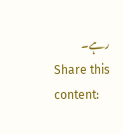رہے۔
Share this content: